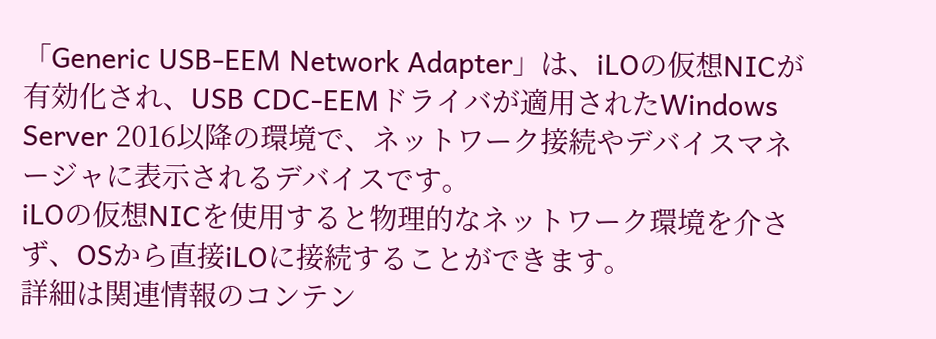「Generic USB-EEM Network Adapter」は、iLOの仮想NICが有効化され、USB CDC-EEMドライバが適用されたWindows Server 2016以降の環境で、ネットワーク接続やデバイスマネージャに表示されるデバイスです。
iLOの仮想NICを使用すると物理的なネットワーク環境を介さず、OSから直接iLOに接続することができます。
詳細は関連情報のコンテン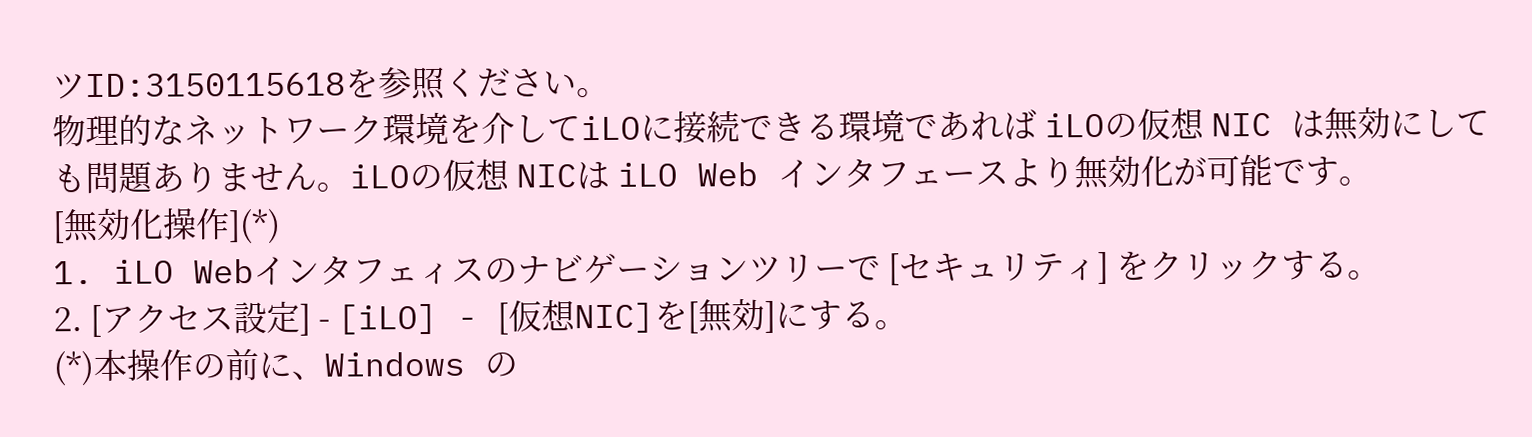ツID:3150115618を参照ください。
物理的なネットワーク環境を介してiLOに接続できる環境であれば iLOの仮想 NIC は無効にしても問題ありません。iLOの仮想 NICは iLO Web インタフェースより無効化が可能です。
[無効化操作](*)
1. iLO Webインタフェィスのナビゲーションツリーで [セキュリティ] をクリックする。
2. [アクセス設定] - [iLO] - [仮想NIC]を[無効]にする。
(*)本操作の前に、Windows の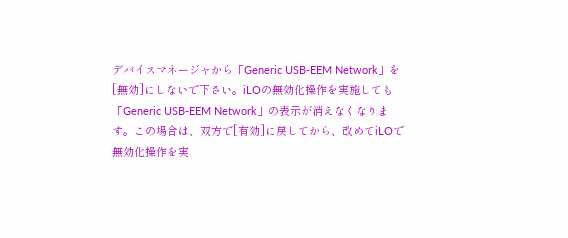デバイスマネージャから「Generic USB-EEM Network」を[無効]にしないで下さい。iLOの無効化操作を実施しても「Generic USB-EEM Network」の表示が消えなくなります。この場合は、双方で[有効]に戻してから、改めてiLOで無効化操作を実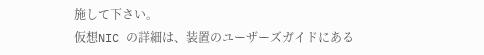施して下さい。
仮想NIC の詳細は、装置のユーザーズガイドにある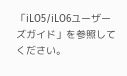「iLO5/iLO6ユーザーズガイド」を参照してください。